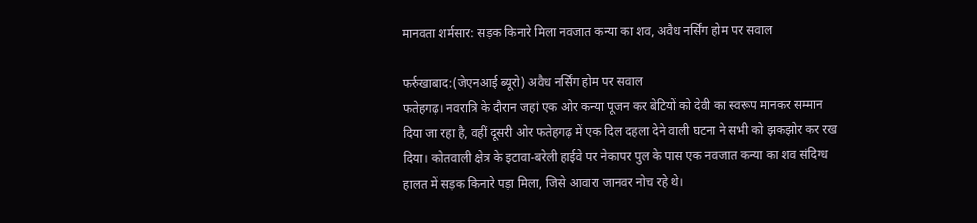मानवता शर्मसार: सड़क किनारे मिला नवजात कन्या का शव, अवैध नर्सिंग होम पर सवाल

फर्रुखाबाद:(जेएनआई ब्यूरो) अवैध नर्सिंग होम पर सवाल
फतेहगढ़। नवरात्रि के दौरान जहां एक ओर कन्या पूजन कर बेटियों को देवी का स्वरूप मानकर सम्मान दिया जा रहा है, वहीं दूसरी ओर फतेहगढ़ में एक दिल दहला देने वाली घटना ने सभी को झकझोर कर रख दिया। कोतवाली क्षेत्र के इटावा-बरेली हाईवे पर नेकापर पुल के पास एक नवजात कन्या का शव संदिग्ध हालत में सड़क किनारे पड़ा मिला, जिसे आवारा जानवर नोच रहे थे।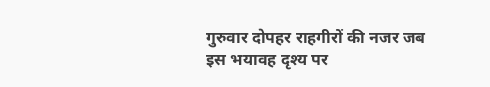गुरुवार दोपहर राहगीरों की नजर जब इस भयावह दृश्य पर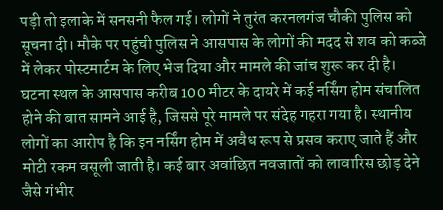पड़ी तो इलाके में सनसनी फैल गई। लोगों ने तुरंत करनलगंज चौकी पुलिस को सूचना दी। मौके पर पहुंची पुलिस ने आसपास के लोगों की मदद से शव को कब्जे में लेकर पोस्टमार्टम के लिए भेज दिया और मामले की जांच शुरू कर दी है।
घटना स्थल के आसपास करीब 100 मीटर के दायरे में कई नर्सिंग होम संचालित होने की बात सामने आई है, जिससे पूरे मामले पर संदेह गहरा गया है। स्थानीय लोगों का आरोप है कि इन नर्सिंग होम में अवैध रूप से प्रसव कराए जाते हैं और मोटी रकम वसूली जाती है। कई बार अवांछित नवजातों को लावारिस छोड़ देने जैसे गंभीर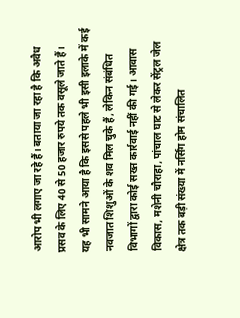आरोप भी लगाए जा रहे हैं। बताया जा रहा है कि अवैध प्रसव के लिए 40 से 50 हजार रुपये तक वसूले जाते हैं।
यह भी सामने आया है कि इससे पहले भी इसी इलाके में कई नवजात शिशुओं के शव मिल चुके हैं, लेकिन संबंधित विभागों द्वारा कोई सख्त कार्रवाई नहीं की गई। आवास विकास, मशेनी चौराहा, पांचाल घाट से लेकर सेंट्रल जेल क्षेत्र तक बड़ी संख्या में नर्सिंग होम संचालित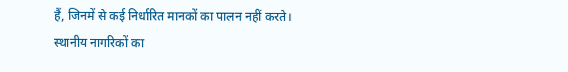हैं, जिनमें से कई निर्धारित मानकों का पालन नहीं करते।
स्थानीय नागरिकों का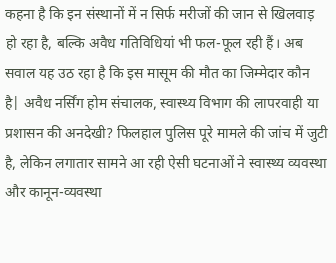कहना है कि इन संस्थानों में न सिर्फ मरीजों की जान से खिलवाड़ हो रहा है, बल्कि अवैध गतिविधियां भी फल-फूल रही हैं। अब सवाल यह उठ रहा है कि इस मासूम की मौत का जिम्मेदार कौन है| अवैध नर्सिंग होम संचालक, स्वास्थ्य विभाग की लापरवाही या प्रशासन की अनदेखी? फिलहाल पुलिस पूरे मामले की जांच में जुटी है, लेकिन लगातार सामने आ रही ऐसी घटनाओं ने स्वास्थ्य व्यवस्था और कानून-व्यवस्था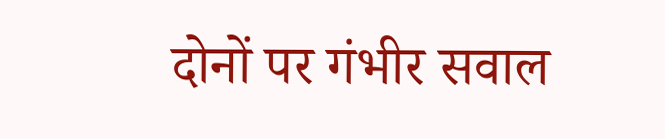दोनों पर गंभीर सवाल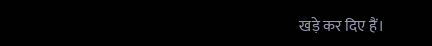खड़े कर दिए हैं।